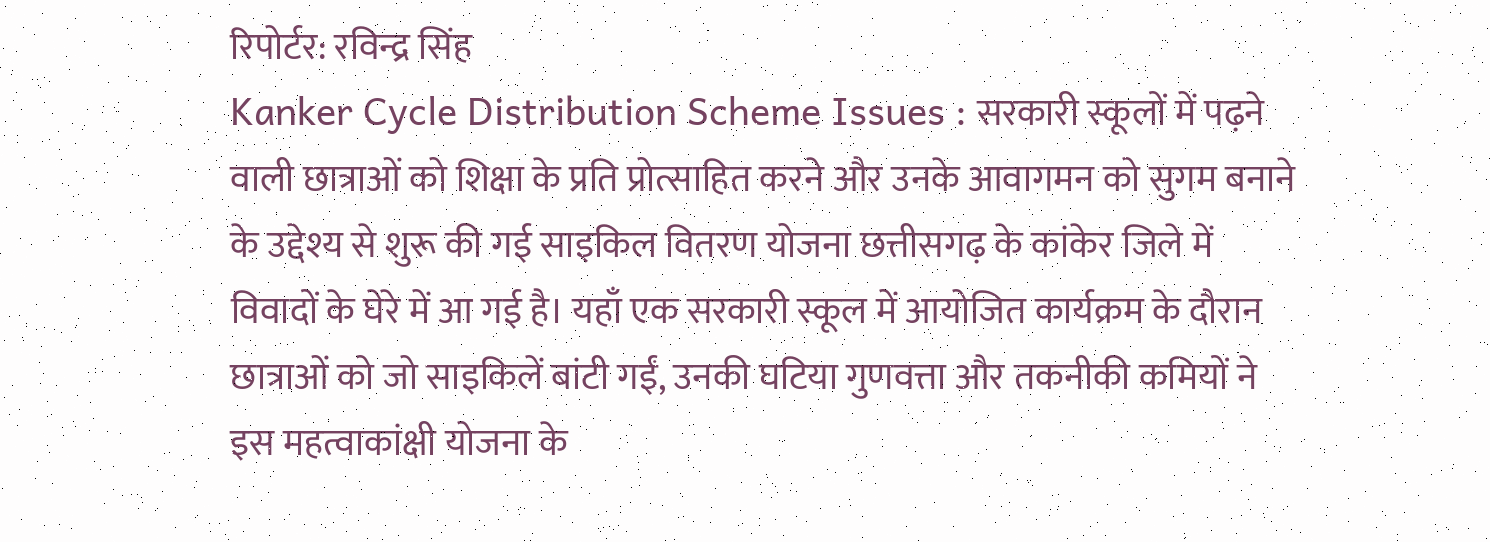रिपोर्टर: रविन्द्र सिंह
Kanker Cycle Distribution Scheme Issues : सरकारी स्कूलों में पढ़ने वाली छात्राओं को शिक्षा के प्रति प्रोत्साहित करने और उनके आवागमन को सुगम बनाने के उद्देश्य से शुरू की गई साइकिल वितरण योजना छत्तीसगढ़ के कांकेर जिले में विवादों के घेरे में आ गई है। यहाँ एक सरकारी स्कूल में आयोजित कार्यक्रम के दौरान छात्राओं को जो साइकिलें बांटी गईं, उनकी घटिया गुणवत्ता और तकनीकी कमियों ने इस महत्वाकांक्षी योजना के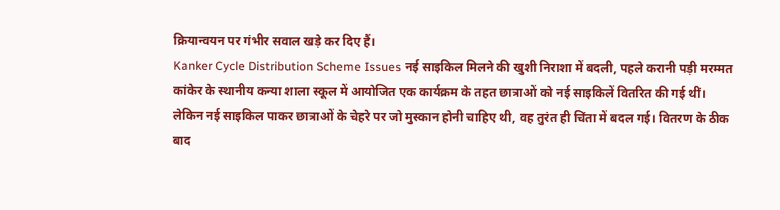क्रियान्वयन पर गंभीर सवाल खड़े कर दिए हैं।
Kanker Cycle Distribution Scheme Issues नई साइकिल मिलने की खुशी निराशा में बदली, पहले करानी पड़ी मरम्मत
कांकेर के स्थानीय कन्या शाला स्कूल में आयोजित एक कार्यक्रम के तहत छात्राओं को नई साइकिलें वितरित की गई थीं। लेकिन नई साइकिल पाकर छात्राओं के चेहरे पर जो मुस्कान होनी चाहिए थी, वह तुरंत ही चिंता में बदल गई। वितरण के ठीक बाद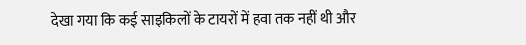देखा गया कि कई साइकिलों के टायरों में हवा तक नहीं थी और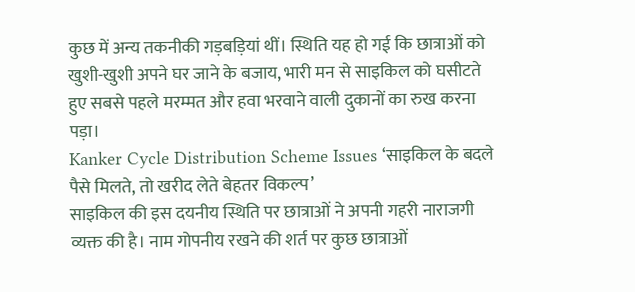कुछ में अन्य तकनीकी गड़बड़ियां थीं। स्थिति यह हो गई कि छात्राओं को खुशी-खुशी अपने घर जाने के बजाय, भारी मन से साइकिल को घसीटते हुए सबसे पहले मरम्मत और हवा भरवाने वाली दुकानों का रुख करना पड़ा।
Kanker Cycle Distribution Scheme Issues ‘साइकिल के बदले पैसे मिलते, तो खरीद लेते बेहतर विकल्प’
साइकिल की इस दयनीय स्थिति पर छात्राओं ने अपनी गहरी नाराजगी व्यक्त की है। नाम गोपनीय रखने की शर्त पर कुछ छात्राओं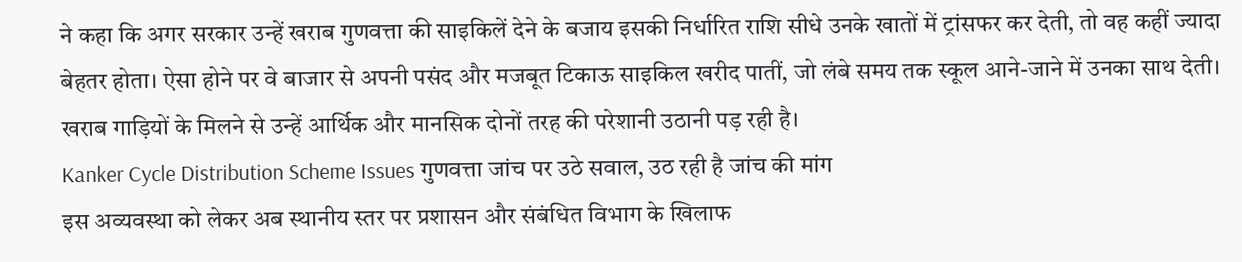ने कहा कि अगर सरकार उन्हें खराब गुणवत्ता की साइकिलें देने के बजाय इसकी निर्धारित राशि सीधे उनके खातों में ट्रांसफर कर देती, तो वह कहीं ज्यादा बेहतर होता। ऐसा होने पर वे बाजार से अपनी पसंद और मजबूत टिकाऊ साइकिल खरीद पातीं, जो लंबे समय तक स्कूल आने-जाने में उनका साथ देती। खराब गाड़ियों के मिलने से उन्हें आर्थिक और मानसिक दोनों तरह की परेशानी उठानी पड़ रही है।
Kanker Cycle Distribution Scheme Issues गुणवत्ता जांच पर उठे सवाल, उठ रही है जांच की मांग
इस अव्यवस्था को लेकर अब स्थानीय स्तर पर प्रशासन और संबंधित विभाग के खिलाफ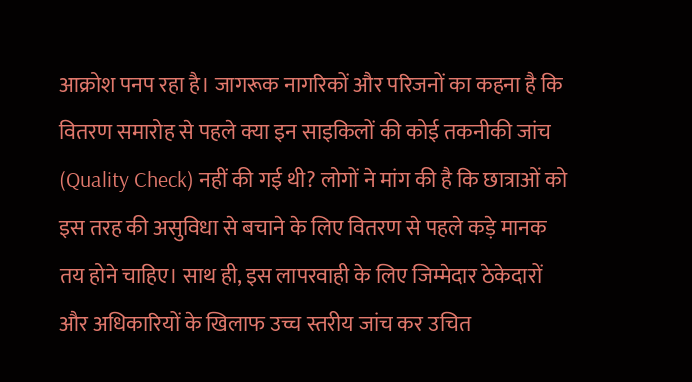आक्रोश पनप रहा है। जागरूक नागरिकों और परिजनों का कहना है कि वितरण समारोह से पहले क्या इन साइकिलों की कोई तकनीकी जांच (Quality Check) नहीं की गई थी? लोगों ने मांग की है कि छात्राओं को इस तरह की असुविधा से बचाने के लिए वितरण से पहले कड़े मानक तय होने चाहिए। साथ ही, इस लापरवाही के लिए जिम्मेदार ठेकेदारों और अधिकारियों के खिलाफ उच्च स्तरीय जांच कर उचित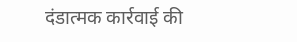दंडात्मक कार्रवाई की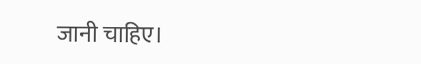जानी चाहिए।